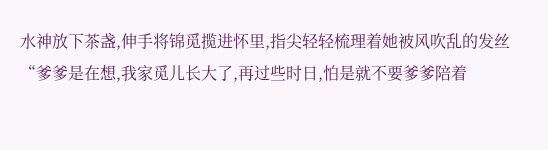水神放下茶盏,伸手将锦觅揽进怀里,指尖轻轻梳理着她被风吹乱的发丝
“爹爹是在想,我家觅儿长大了,再过些时日,怕是就不要爹爹陪着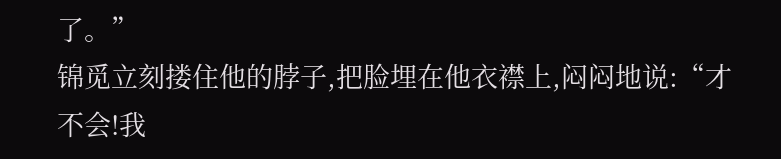了。”
锦觅立刻搂住他的脖子,把脸埋在他衣襟上,闷闷地说:“才不会!我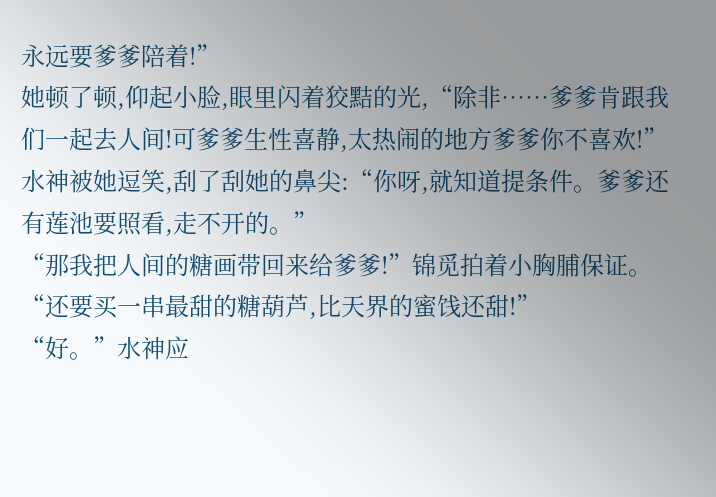永远要爹爹陪着!”
她顿了顿,仰起小脸,眼里闪着狡黠的光,“除非……爹爹肯跟我们一起去人间!可爹爹生性喜静,太热闹的地方爹爹你不喜欢!”
水神被她逗笑,刮了刮她的鼻尖:“你呀,就知道提条件。爹爹还有莲池要照看,走不开的。”
“那我把人间的糖画带回来给爹爹!”锦觅拍着小胸脯保证。
“还要买一串最甜的糖葫芦,比天界的蜜饯还甜!”
“好。”水神应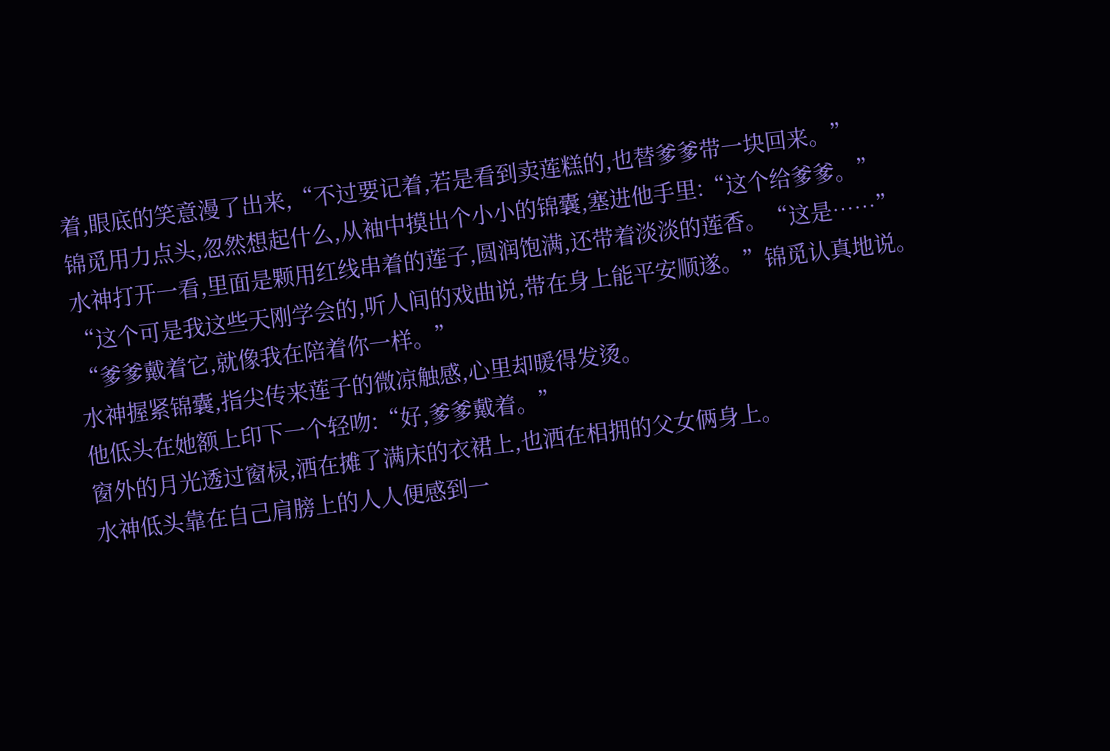着,眼底的笑意漫了出来,“不过要记着,若是看到卖莲糕的,也替爹爹带一块回来。”
锦觅用力点头,忽然想起什么,从袖中摸出个小小的锦囊,塞进他手里:“这个给爹爹。”
水神打开一看,里面是颗用红线串着的莲子,圆润饱满,还带着淡淡的莲香。“这是……”
“这个可是我这些天刚学会的,听人间的戏曲说,带在身上能平安顺遂。”锦觅认真地说。
“爹爹戴着它,就像我在陪着你一样。”
水神握紧锦囊,指尖传来莲子的微凉触感,心里却暖得发烫。
他低头在她额上印下一个轻吻:“好,爹爹戴着。”
窗外的月光透过窗棂,洒在摊了满床的衣裙上,也洒在相拥的父女俩身上。
水神低头靠在自己肩膀上的人人便感到一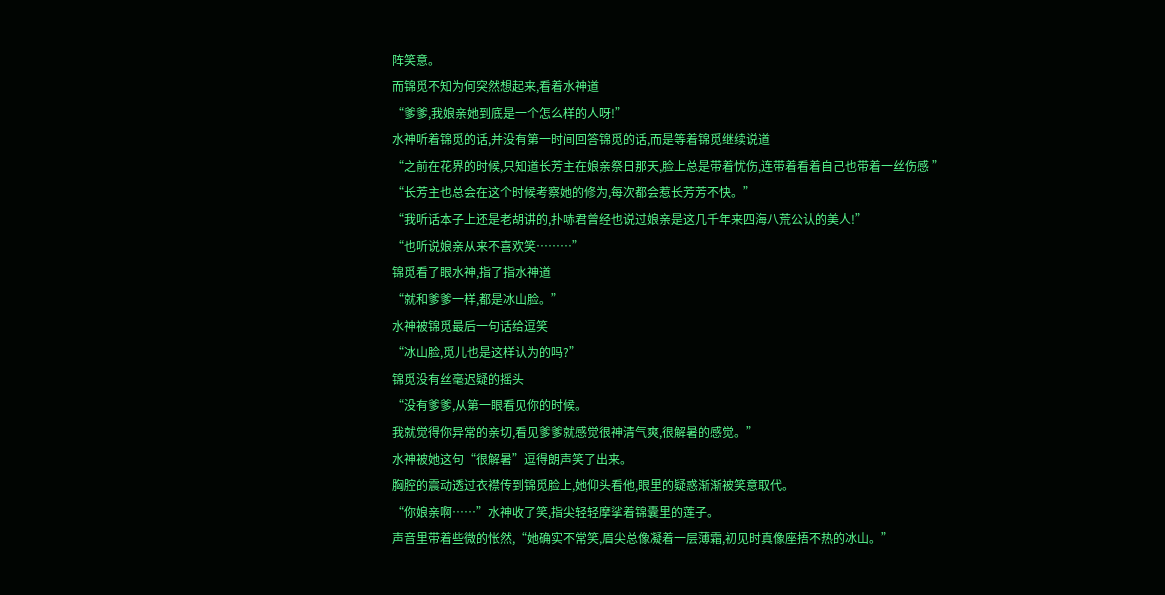阵笑意。
而锦觅不知为何突然想起来,看着水神道
“爹爹,我娘亲她到底是一个怎么样的人呀!”
水神听着锦觅的话,并没有第一时间回答锦觅的话,而是等着锦觅继续说道
“之前在花界的时候,只知道长芳主在娘亲祭日那天,脸上总是带着忧伤,连带着看着自己也带着一丝伤感 ”
“长芳主也总会在这个时候考察她的修为,每次都会惹长芳芳不快。”
“我听话本子上还是老胡讲的,扑哧君曾经也说过娘亲是这几千年来四海八荒公认的美人!”
“也听说娘亲从来不喜欢笑………”
锦觅看了眼水神,指了指水神道
“就和爹爹一样,都是冰山脸。”
水神被锦觅最后一句话给逗笑
“冰山脸,觅儿也是这样认为的吗?”
锦觅没有丝毫迟疑的摇头
“没有爹爹,从第一眼看见你的时候。
我就觉得你异常的亲切,看见爹爹就感觉很神清气爽,很解暑的感觉。”
水神被她这句“很解暑”逗得朗声笑了出来。
胸腔的震动透过衣襟传到锦觅脸上,她仰头看他,眼里的疑惑渐渐被笑意取代。
“你娘亲啊……”水神收了笑,指尖轻轻摩挲着锦囊里的莲子。
声音里带着些微的怅然,“她确实不常笑,眉尖总像凝着一层薄霜,初见时真像座捂不热的冰山。”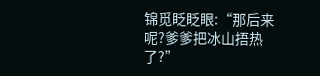锦觅眨眨眼:“那后来呢?爹爹把冰山捂热了?”